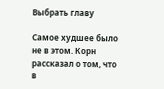Выбрать главу

Самое худшее было не в этом. Корн рассказал о том, что в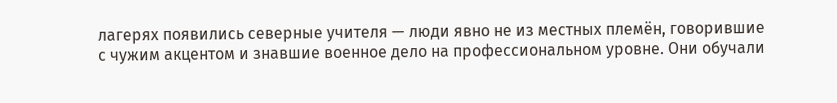лагерях появились северные учителя — люди явно не из местных племён, говорившие с чужим акцентом и знавшие военное дело на профессиональном уровне. Они обучали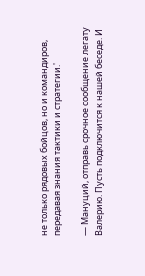не только рядовых бойцов, но и командиров, передавая знания тактики и стратегии.'

— Мануций, отправь срочное сообщение легату Валерию. Пусть подключится к нашей беседе. И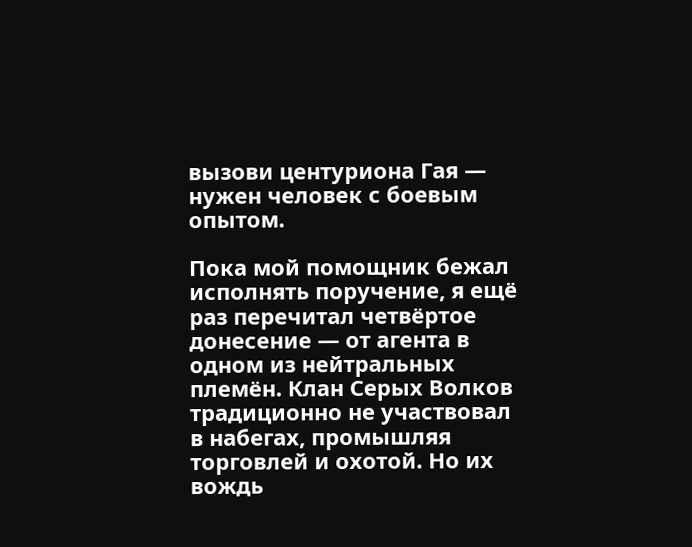вызови центуриона Гая — нужен человек с боевым опытом.

Пока мой помощник бежал исполнять поручение, я ещё раз перечитал четвёртое донесение — от агента в одном из нейтральных племён. Клан Серых Волков традиционно не участвовал в набегах, промышляя торговлей и охотой. Но их вождь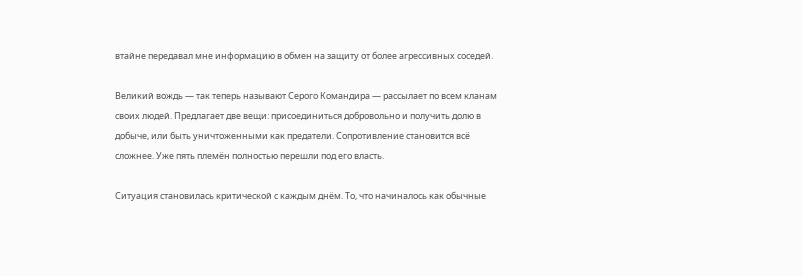втайне передавал мне информацию в обмен на защиту от более агрессивных соседей.

Великий вождь — так теперь называют Серого Командира — рассылает по всем кланам своих людей. Предлагает две вещи: присоединиться добровольно и получить долю в добыче, или быть уничтоженными как предатели. Сопротивление становится всё сложнее. Уже пять племён полностью перешли под его власть.

Ситуация становилась критической с каждым днём. То, что начиналось как обычные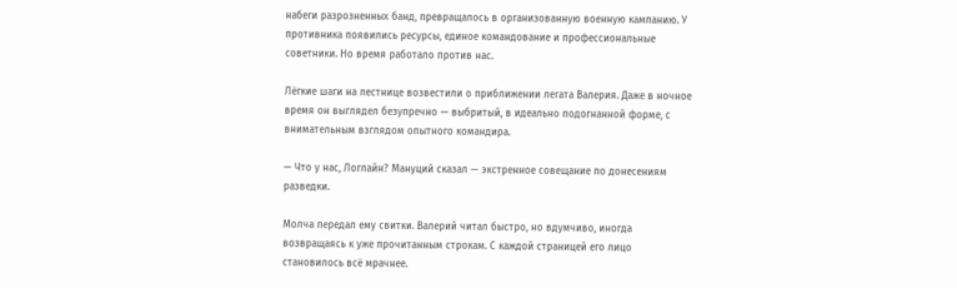набеги разрозненных банд, превращалось в организованную военную кампанию. У противника появились ресурсы, единое командование и профессиональные советники. Но время работало против нас.

Лёгкие шаги на лестнице возвестили о приближении легата Валерия. Даже в ночное время он выглядел безупречно — выбритый, в идеально подогнанной форме, с внимательным взглядом опытного командира.

— Что у нас, Логлайн? Мануций сказал — экстренное совещание по донесениям разведки.

Молча передал ему свитки. Валерий читал быстро, но вдумчиво, иногда возвращаясь к уже прочитанным строкам. С каждой страницей его лицо становилось всё мрачнее.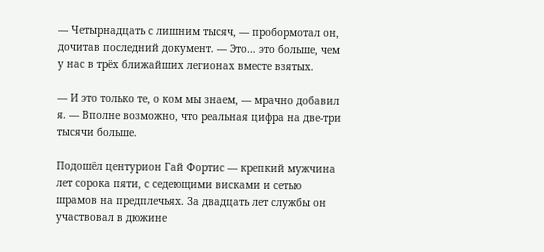— Четырнадцать с лишним тысяч, — пробормотал он, дочитав последний документ. — Это… это больше, чем у нас в трёх ближайших легионах вместе взятых.

— И это только те, о ком мы знаем, — мрачно добавил я. — Вполне возможно, что реальная цифра на две-три тысячи больше.

Подошёл центурион Гай Фортис — крепкий мужчина лет сорока пяти, с седеющими висками и сетью шрамов на предплечьях. За двадцать лет службы он участвовал в дюжине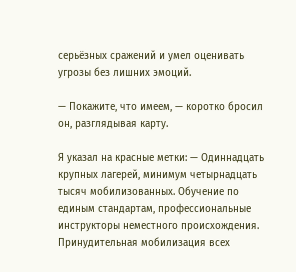серьёзных сражений и умел оценивать угрозы без лишних эмоций.

— Покажите, что имеем, — коротко бросил он, разглядывая карту.

Я указал на красные метки: — Одиннадцать крупных лагерей, минимум четырнадцать тысяч мобилизованных. Обучение по единым стандартам, профессиональные инструкторы неместного происхождения. Принудительная мобилизация всех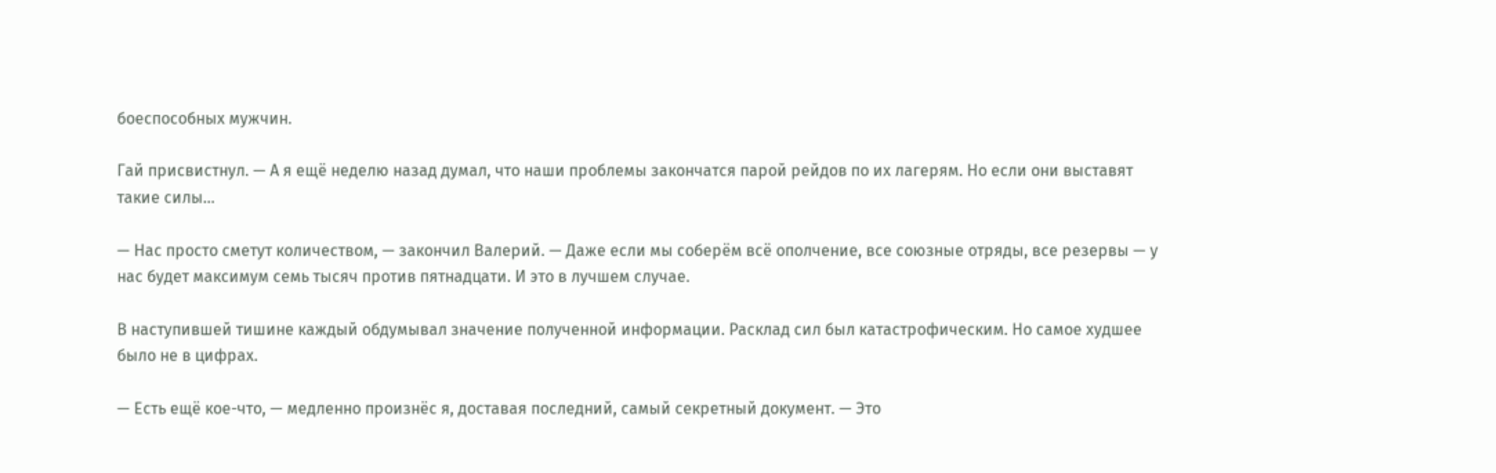боеспособных мужчин.

Гай присвистнул. — А я ещё неделю назад думал, что наши проблемы закончатся парой рейдов по их лагерям. Но если они выставят такие силы…

— Нас просто сметут количеством, — закончил Валерий. — Даже если мы соберём всё ополчение, все союзные отряды, все резервы — у нас будет максимум семь тысяч против пятнадцати. И это в лучшем случае.

В наступившей тишине каждый обдумывал значение полученной информации. Расклад сил был катастрофическим. Но самое худшее было не в цифрах.

— Есть ещё кое-что, — медленно произнёс я, доставая последний, самый секретный документ. — Это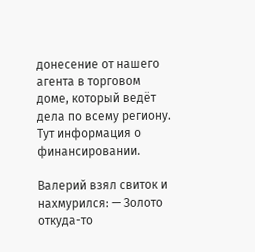донесение от нашего агента в торговом доме, который ведёт дела по всему региону. Тут информация о финансировании.

Валерий взял свиток и нахмурился: — Золото откуда-то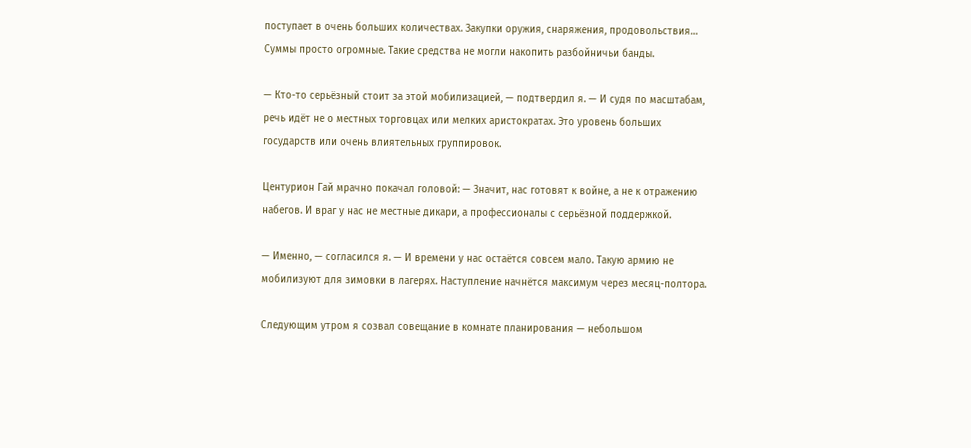поступает в очень больших количествах. Закупки оружия, снаряжения, продовольствия… Суммы просто огромные. Такие средства не могли накопить разбойничьи банды.

— Кто-то серьёзный стоит за этой мобилизацией, — подтвердил я. — И судя по масштабам, речь идёт не о местных торговцах или мелких аристократах. Это уровень больших государств или очень влиятельных группировок.

Центурион Гай мрачно покачал головой: — Значит, нас готовят к войне, а не к отражению набегов. И враг у нас не местные дикари, а профессионалы с серьёзной поддержкой.

— Именно, — согласился я. — И времени у нас остаётся совсем мало. Такую армию не мобилизуют для зимовки в лагерях. Наступление начнётся максимум через месяц-полтора.

Следующим утром я созвал совещание в комнате планирования — небольшом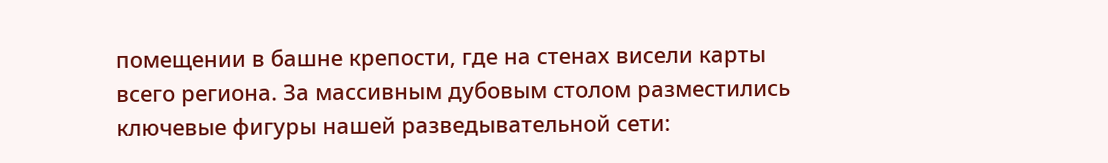помещении в башне крепости, где на стенах висели карты всего региона. За массивным дубовым столом разместились ключевые фигуры нашей разведывательной сети: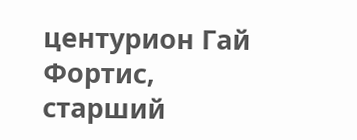центурион Гай Фортис, старший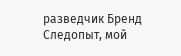разведчик Бренд Следопыт, мой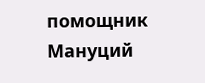помощник Мануций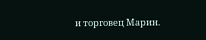и торговец Марин.